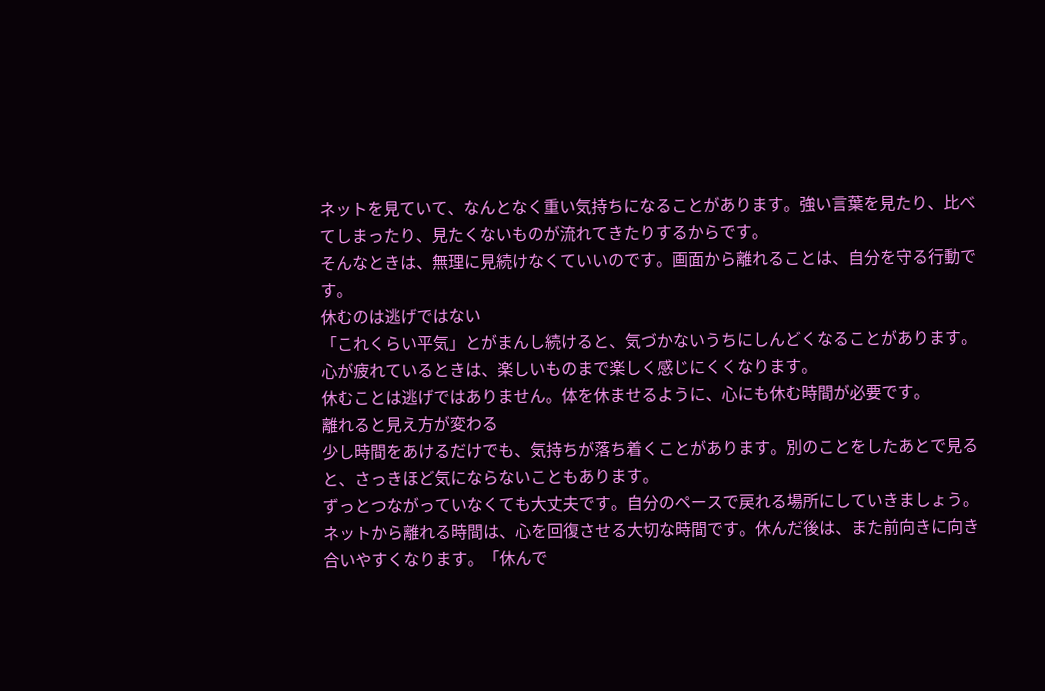ネットを見ていて、なんとなく重い気持ちになることがあります。強い言葉を見たり、比べてしまったり、見たくないものが流れてきたりするからです。
そんなときは、無理に見続けなくていいのです。画面から離れることは、自分を守る行動です。
休むのは逃げではない
「これくらい平気」とがまんし続けると、気づかないうちにしんどくなることがあります。心が疲れているときは、楽しいものまで楽しく感じにくくなります。
休むことは逃げではありません。体を休ませるように、心にも休む時間が必要です。
離れると見え方が変わる
少し時間をあけるだけでも、気持ちが落ち着くことがあります。別のことをしたあとで見ると、さっきほど気にならないこともあります。
ずっとつながっていなくても大丈夫です。自分のペースで戻れる場所にしていきましょう。
ネットから離れる時間は、心を回復させる大切な時間です。休んだ後は、また前向きに向き合いやすくなります。「休んで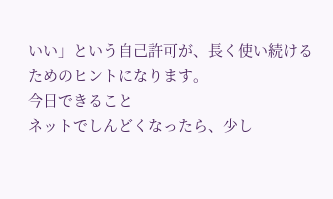いい」という自己許可が、長く使い続けるためのヒントになります。
今日できること
ネットでしんどくなったら、少し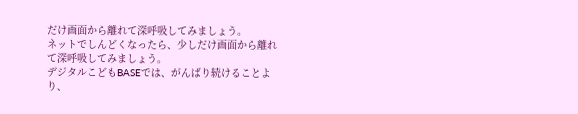だけ画面から離れて深呼吸してみましょう。
ネットでしんどくなったら、少しだけ画面から離れて深呼吸してみましょう。
デジタルこどもBASEでは、がんばり続けることより、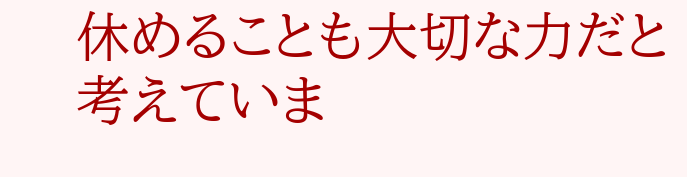休めることも大切な力だと考えていま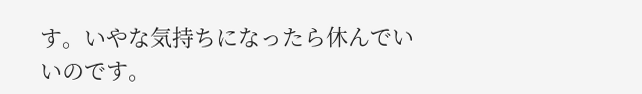す。いやな気持ちになったら休んでいいのです。